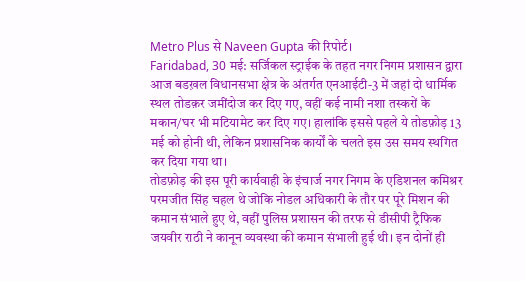Metro Plus से Naveen Gupta की रिपोर्ट।
Faridabad, 30 मई: सर्जिकल स्ट्राईक के तहत नगर निगम प्रशासन द्वारा आज बडख़ल विधानसभा क्षेत्र के अंतर्गत एनआईटी-3 में जहां दो धार्मिक स्थल तोडक़र जमींदोज कर दिए गए, वहीं कई नामी नशा तस्करों के मकान/घर भी मटियामेट कर दिए गए। हालांकि इससे पहले ये तोडफ़ोड़ 13 मई को होनी थी, लेकिन प्रशासनिक कार्यों के चलते इस उस समय स्थगित कर दिया गया था।
तोडफ़ोड़ की इस पूरी कार्यवाही के इंचार्ज नगर निगम के एडिशनल कमिश्रर परमजीत सिंह चहल थे जोकि नोडल अधिकारी के तौर पर पूरे मिशन की कमान संभाले हुए थे, वहीं पुलिस प्रशासन की तरफ से डीसीपी ट्रैफिक जयवीर राठी ने कानून व्यवस्था की कमान संभाली हुई थी। इन दोनों ही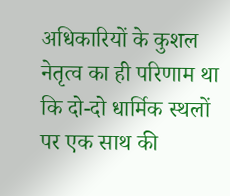अधिकारियों के कुशल नेतृत्व का ही परिणाम था कि दो-दो धार्मिक स्थलों पर एक साथ की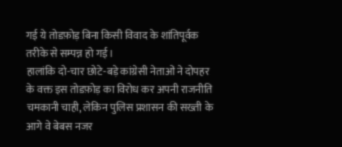गई ये तोडफ़ोड़ बिना किसी विवाद के शांतिपूर्वक तरीके से सम्पन्न हो गई।
हालांकि दो-चार छोटे-बड़े कांग्रेसी नेताओं ने दोपहर के वक्त इस तोडफ़ोड़ का विरोध कर अपनी राजनीति चमकानी चाही, लेकिन पुलिस प्रशासन की सख्ती के आगे वे बेबस नजर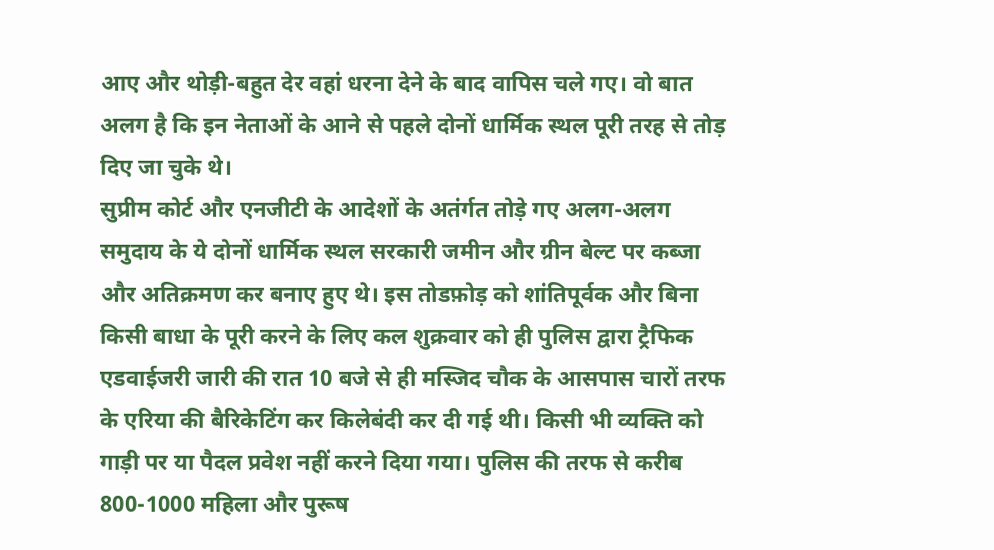आए और थोड़ी-बहुत देर वहां धरना देने के बाद वापिस चले गए। वो बात अलग है कि इन नेताओं के आने से पहले दोनों धार्मिक स्थल पूरी तरह से तोड़ दिए जा चुके थे।
सुप्रीम कोर्ट और एनजीटी के आदेशों के अतंर्गत तोड़े गए अलग-अलग समुदाय के ये दोनों धार्मिक स्थल सरकारी जमीन और ग्रीन बेल्ट पर कब्जा और अतिक्रमण कर बनाए हुए थे। इस तोडफ़ोड़ को शांतिपूर्वक और बिना किसी बाधा के पूरी करने के लिए कल शुक्रवार को ही पुलिस द्वारा ट्रैफिक एडवाईजरी जारी की रात 10 बजे से ही मस्जिद चौक के आसपास चारों तरफ के एरिया की बैरिकेटिंग कर किलेबंदी कर दी गई थी। किसी भी व्यक्ति को गाड़ी पर या पैदल प्रवेश नहीं करने दिया गया। पुलिस की तरफ से करीब 800-1000 महिला और पुरूष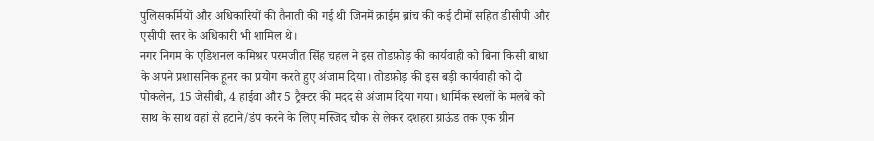पुलिसकर्मियों और अधिकारियों की तैनाती की गई थी जिनमें क्राईम ब्रांच की कई टीमों सहित डीसीपी और एसीपी स्तर के अधिकारी भी शामिल थे।
नगर निगम के एडिशनल कमिश्रर परमजीत सिंह चहल ने इस तोडफ़ोड़ की कार्यवाही को बिना किसी बाधा के अपने प्रशासनिक हूनर का प्रयोग करते हुए अंजाम दिया। तोडफ़ोड़ की इस बड़ी कार्यवाही को दो पोकलेन, 15 जेसीबी, 4 हाईवा और 5 ट्रैक्टर की मदद से अंजाम दिया गया। धार्मिक स्थलों के मलबे को साथ के साथ वहां से हटाने/डंप करने के लिए मस्जिद चौक से लेकर दशहरा ग्राऊंड तक एक ग्रीन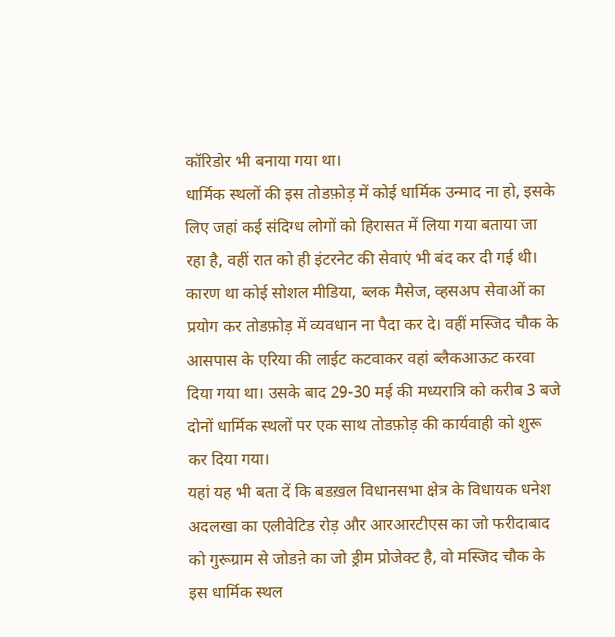कॉरिडोर भी बनाया गया था।
धार्मिक स्थलों की इस तोडफ़ोड़ में कोई धार्मिक उन्माद ना हो, इसके लिए जहां कई संदिग्ध लोगों को हिरासत में लिया गया बताया जा रहा है, वहीं रात को ही इंटरनेट की सेवाएं भी बंद कर दी गई थी। कारण था कोई सोशल मीडिया, ब्लक मैसेज, व्हसअप सेवाओं का प्रयोग कर तोडफ़ोड़ में व्यवधान ना पैदा कर दे। वहीं मस्जिद चौक के आसपास के एरिया की लाईट कटवाकर वहां ब्लैकआऊट करवा दिया गया था। उसके बाद 29-30 मई की मध्यरात्रि को करीब 3 बजे दोनों धार्मिक स्थलों पर एक साथ तोडफ़ोड़ की कार्यवाही को शुरू कर दिया गया।
यहां यह भी बता दें कि बडख़ल विधानसभा क्षेत्र के विधायक धनेश अदलखा का एलीवेटिड रोड़ और आरआरटीएस का जो फरीदाबाद को गुरूग्राम से जोडऩे का जो ड्रीम प्रोजेक्ट है, वो मस्जिद चौक के इस धार्मिक स्थल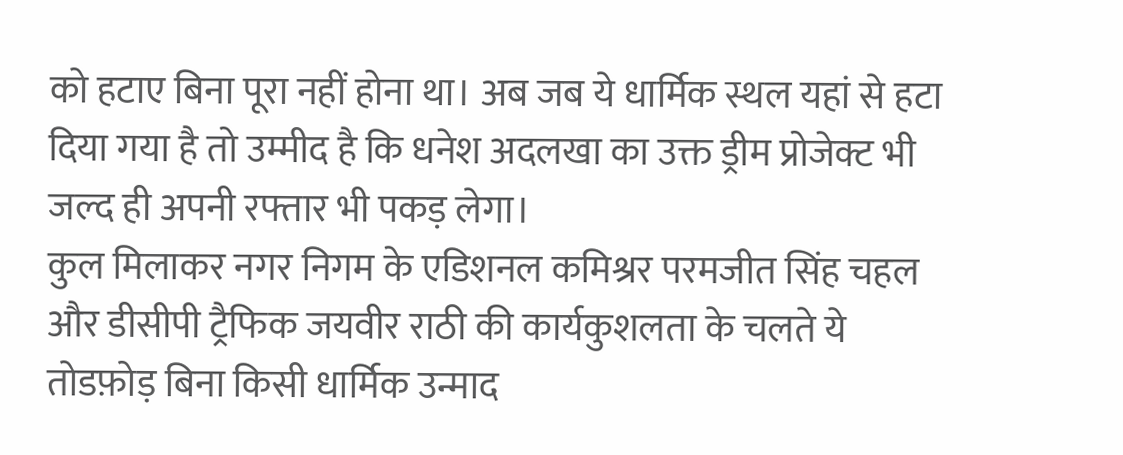को हटाए बिना पूरा नहीं होना था। अब जब ये धार्मिक स्थल यहां से हटा दिया गया है तो उम्मीद है कि धनेश अदलखा का उक्त ड्रीम प्रोजेक्ट भी जल्द ही अपनी रफ्तार भी पकड़ लेगा।
कुल मिलाकर नगर निगम के एडिशनल कमिश्रर परमजीत सिंह चहल और डीसीपी ट्रैफिक जयवीर राठी की कार्यकुशलता के चलते ये तोडफ़ोड़ बिना किसी धार्मिक उन्माद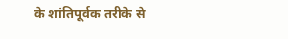के शांतिपूर्वक तरीके से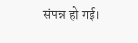संपन्न हो गई।